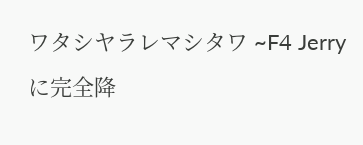ワタシヤラレマシタワ ~F4 Jerryに完全降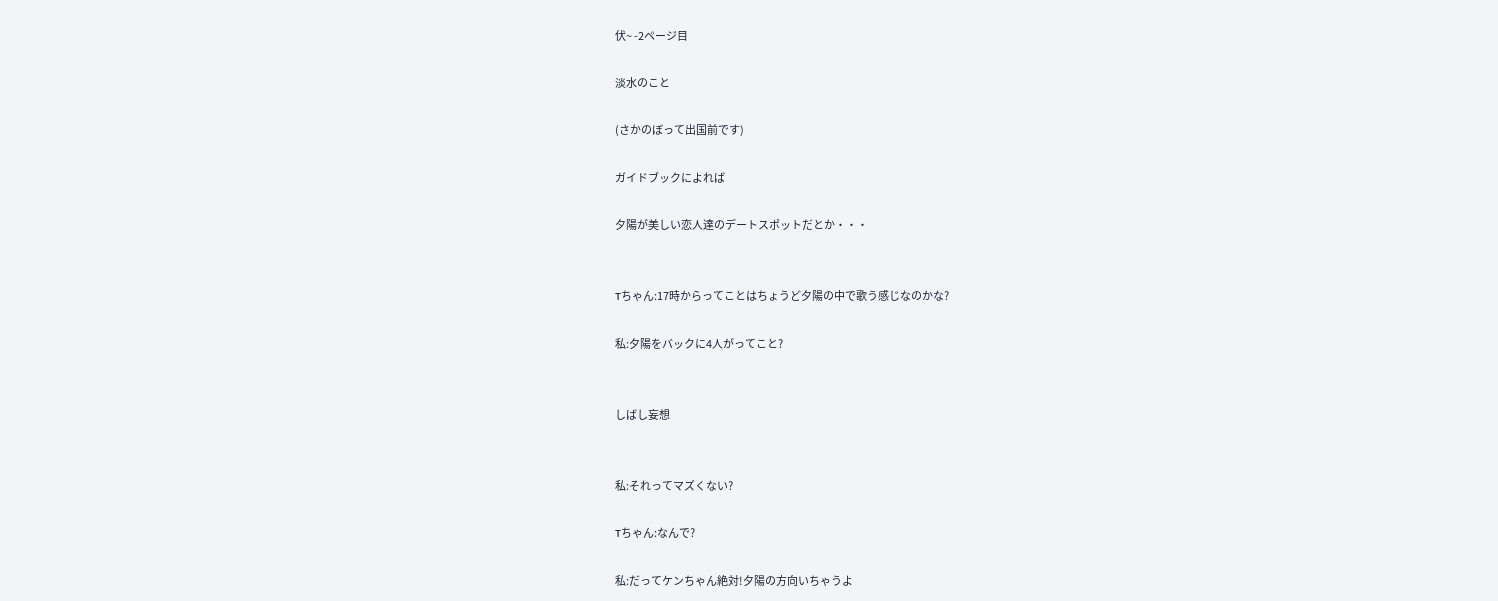伏~ -2ページ目

淡水のこと

(さかのぼって出国前です)

ガイドブックによれば

夕陽が美しい恋人達のデートスポットだとか・・・


Tちゃん:17時からってことはちょうど夕陽の中で歌う感じなのかな?

私:夕陽をバックに4人がってこと?


しばし妄想


私:それってマズくない?

Tちゃん:なんで?

私:だってケンちゃん絶対!夕陽の方向いちゃうよ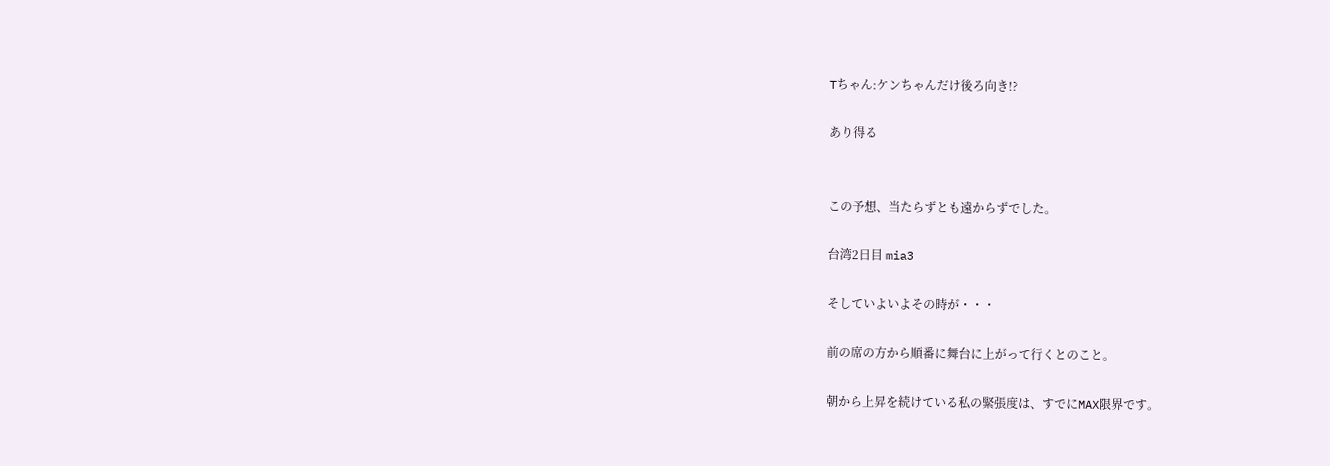Tちゃん:ケンちゃんだけ後ろ向き!?

あり得る


この予想、当たらずとも遠からずでした。

台湾2日目 mia3

そしていよいよその時が・・・

前の席の方から順番に舞台に上がって行くとのこと。

朝から上昇を続けている私の緊張度は、すでにMAX限界です。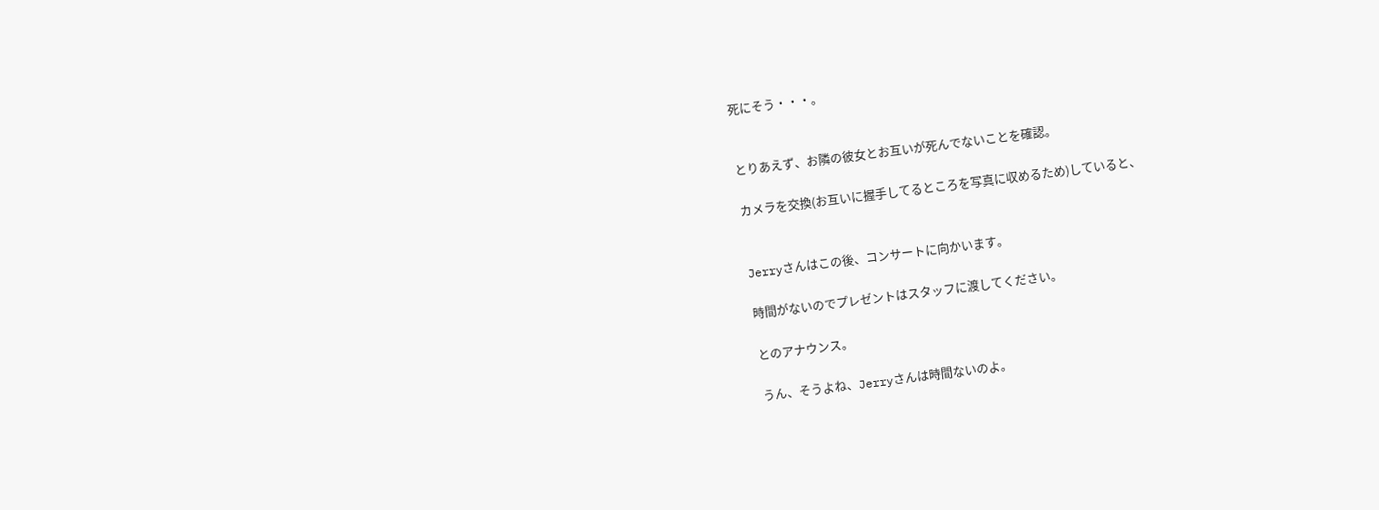死にそう・・・。


とりあえず、お隣の彼女とお互いが死んでないことを確認。

カメラを交換(お互いに握手してるところを写真に収めるため)していると、


Jerryさんはこの後、コンサートに向かいます。

時間がないのでプレゼントはスタッフに渡してください。

とのアナウンス。

うん、そうよね、Jerryさんは時間ないのよ。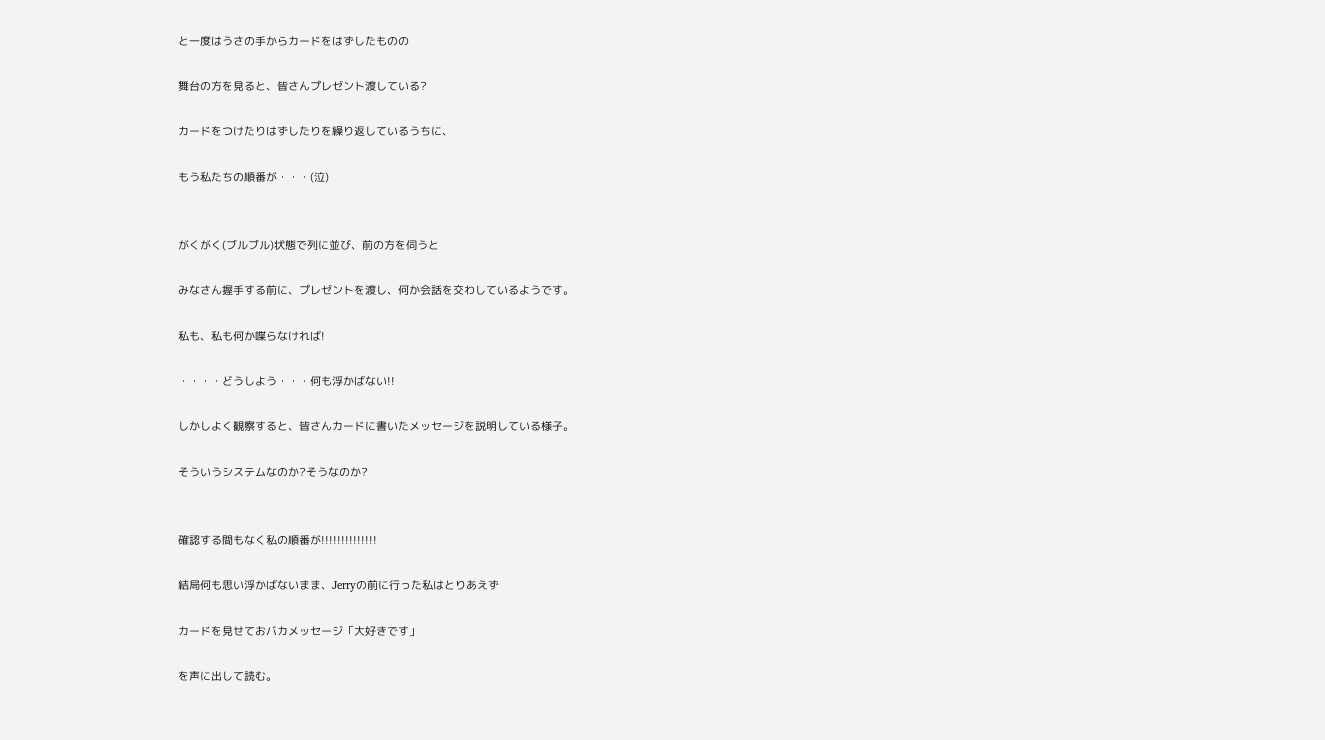と一度はうさの手からカードをはずしたものの

舞台の方を見ると、皆さんプレゼント渡している?

カードをつけたりはずしたりを繰り返しているうちに、

もう私たちの順番が・・・(泣)


がくがく(ブルブル)状態で列に並び、前の方を伺うと

みなさん握手する前に、プレゼントを渡し、何か会話を交わしているようです。

私も、私も何か喋らなければ!

・・・・どうしよう・・・何も浮かばない!!

しかしよく観察すると、皆さんカードに書いたメッセージを説明している様子。

そういうシステムなのか?そうなのか?


確認する間もなく私の順番が!!!!!!!!!!!!!!

結局何も思い浮かばないまま、Jerryの前に行った私はとりあえず

カードを見せておバカメッセージ「大好きです」

を声に出して読む。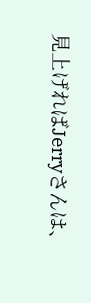見上げればJerryさんは、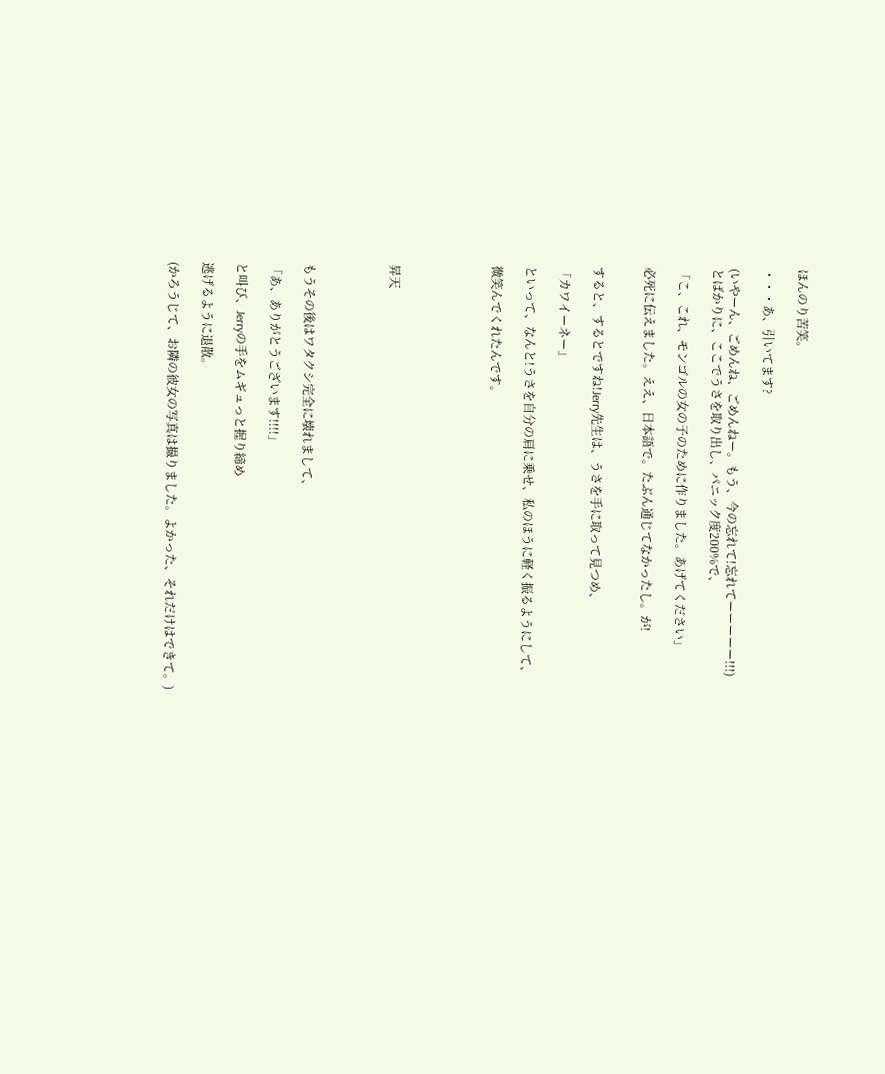ほんのり苦笑。

・・・あ、引いてます?

(いやーん、ごめんね、ごめんねー。もう、今の忘れて!忘れてーーーーー!!!)
とばかりに、ここでうさを取り出し、パニック度200%で、

「こ、これ、モンゴルの女の子のために作りました。あげてください」

必死に伝えました。ええ、日本語で。たぶん通じてなかったし。が!


すると、するとですね!Jerry先生は、うさを手に取って見つめ、

「カワイーネー」

といって、なんと!うさを自分の肩に乗せ、私のほうに軽く振るようにして、

微笑んでくれたんです。





昇天




もうその後はワタクシ完全に壊れまして、

「あ、ありがとうございます!!!!」

と叫び、Jerryの手をムギュっと握り締め

逃げるように退散。

(かろうじて、お隣の彼女の写真は撮りました。よかった、それだけはできて。)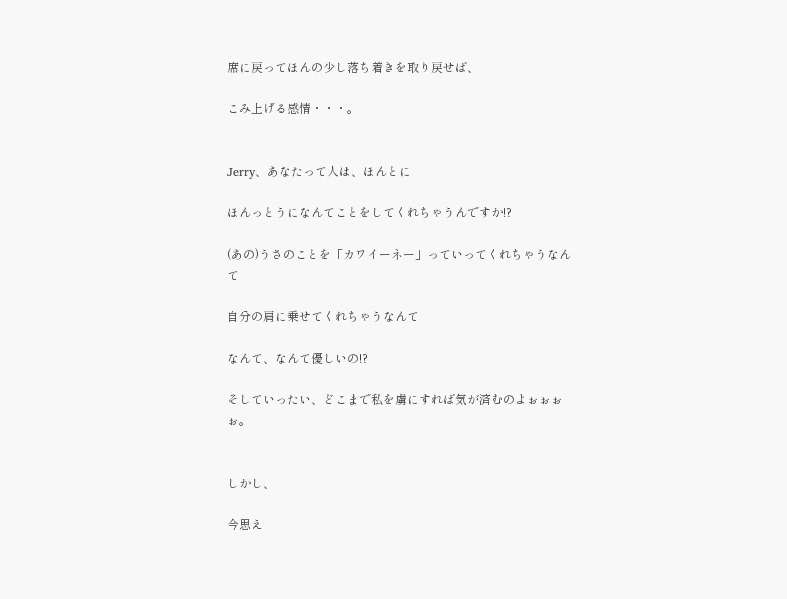席に戻ってほんの少し落ち着きを取り戻せば、

こみ上げる感情・・・。


Jerry、あなたって人は、ほんとに

ほんっとうになんてことをしてくれちゃうんですか!?

(あの)うさのことを「カワイーネー」っていってくれちゃうなんて

自分の肩に乗せてくれちゃうなんて

なんて、なんて優しいの!?

そしていったい、どこまで私を虜にすれば気が済むのよぉぉぉぉ。


しかし、

今思え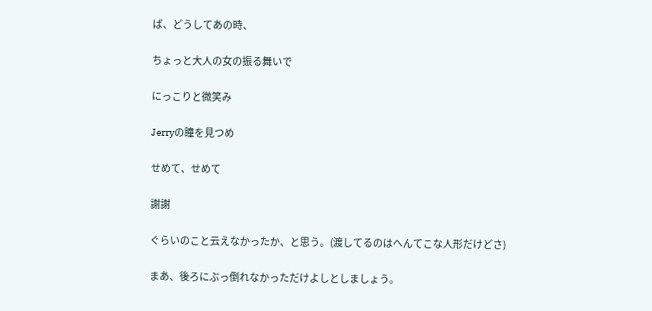ば、どうしてあの時、

ちょっと大人の女の振る舞いで

にっこりと微笑み

Jerryの瞳を見つめ

せめて、せめて

謝謝

ぐらいのこと云えなかったか、と思う。(渡してるのはへんてこな人形だけどさ)

まあ、後ろにぶっ倒れなかっただけよしとしましょう。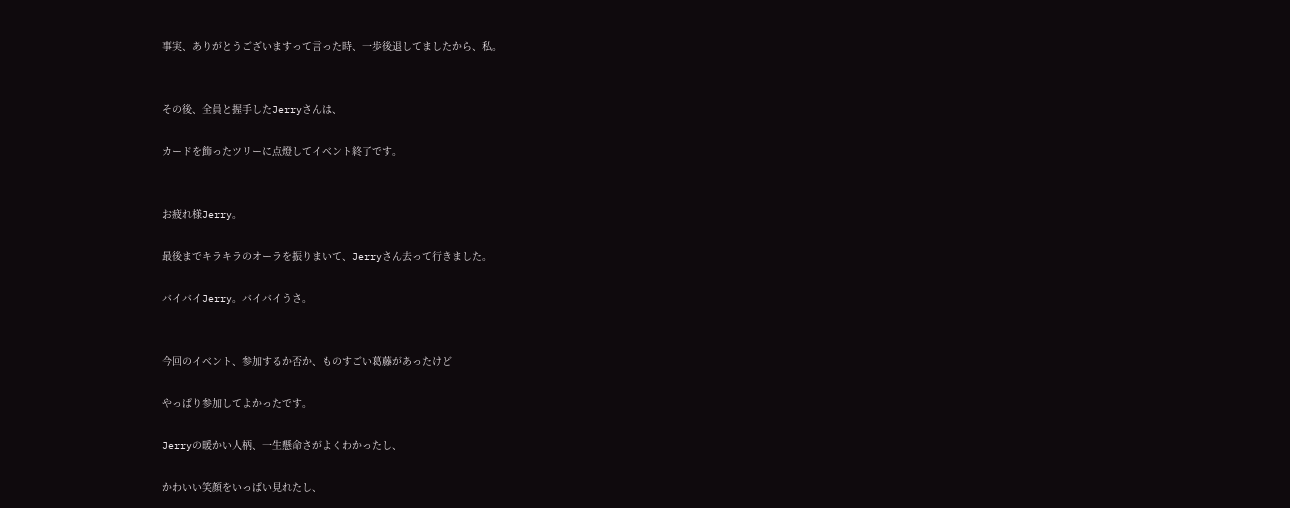事実、ありがとうございますって言った時、一歩後退してましたから、私。


その後、全員と握手したJerryさんは、

カードを飾ったツリーに点燈してイベント終了です。


お疲れ様Jerry。

最後までキラキラのオーラを振りまいて、Jerryさん去って行きました。

バイバイJerry。バイバイうさ。


今回のイベント、参加するか否か、ものすごい葛藤があったけど

やっぱり参加してよかったです。

Jerryの暖かい人柄、一生懸命さがよくわかったし、

かわいい笑顔をいっぱい見れたし、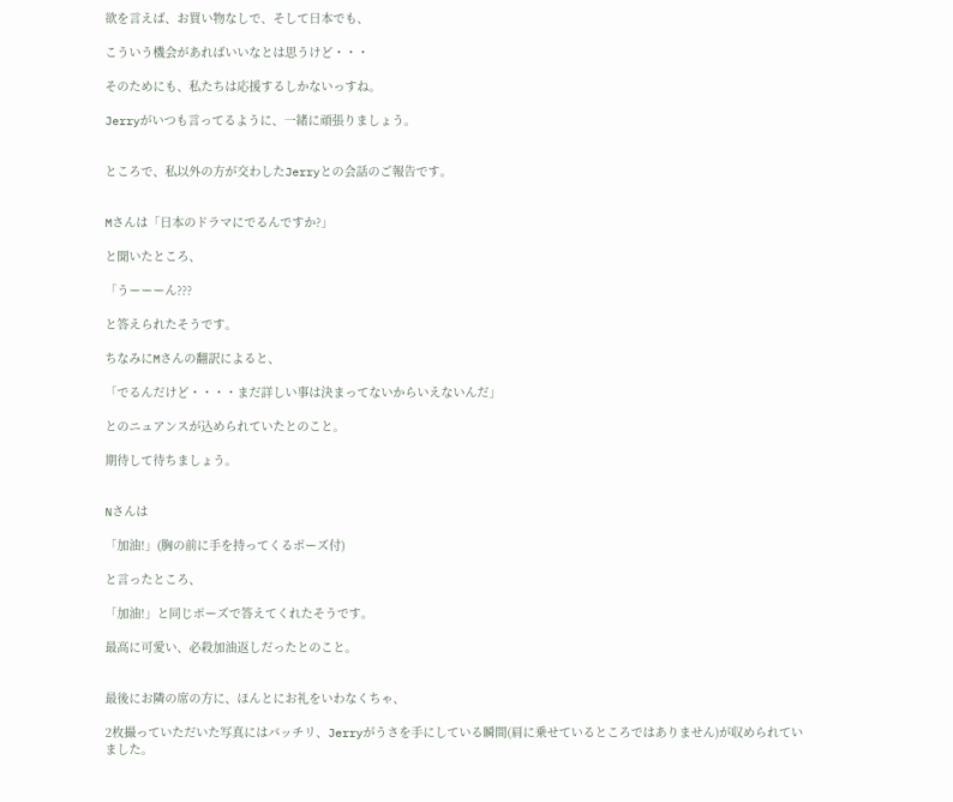欲を言えば、お買い物なしで、そして日本でも、

こういう機会があればいいなとは思うけど・・・

そのためにも、私たちは応援するしかないっすね。

Jerryがいつも言ってるように、一緒に頑張りましょう。


ところで、私以外の方が交わしたJerryとの会話のご報告です。


Mさんは「日本のドラマにでるんですか?」

と聞いたところ、

「うーーーん???

と答えられたそうです。

ちなみにMさんの翻訳によると、

「でるんだけど・・・・まだ詳しい事は決まってないからいえないんだ」

とのニュアンスが込められていたとのこと。

期待して待ちましょう。


Nさんは

「加油!」(胸の前に手を持ってくるポーズ付)

と言ったところ、

「加油!」と同じポーズで答えてくれたそうです。

最高に可愛い、必殺加油返しだったとのこと。


最後にお隣の席の方に、ほんとにお礼をいわなくちゃ、

2枚撮っていただいた写真にはバッチリ、Jerryがうさを手にしている瞬間(肩に乗せているところではありません)が収められていました。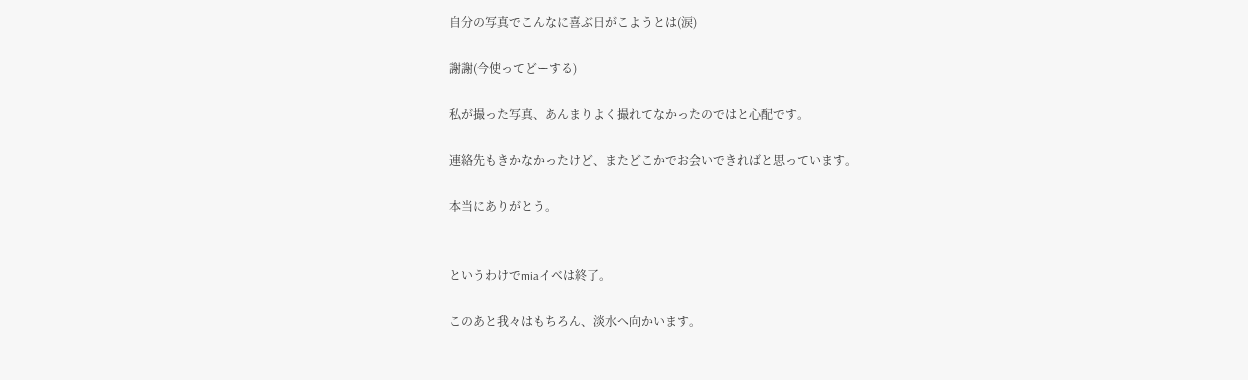自分の写真でこんなに喜ぶ日がこようとは(涙)

謝謝(今使ってどーする)

私が撮った写真、あんまりよく撮れてなかったのではと心配です。

連絡先もきかなかったけど、またどこかでお会いできればと思っています。

本当にありがとう。


というわけでmiaイベは終了。

このあと我々はもちろん、淡水へ向かいます。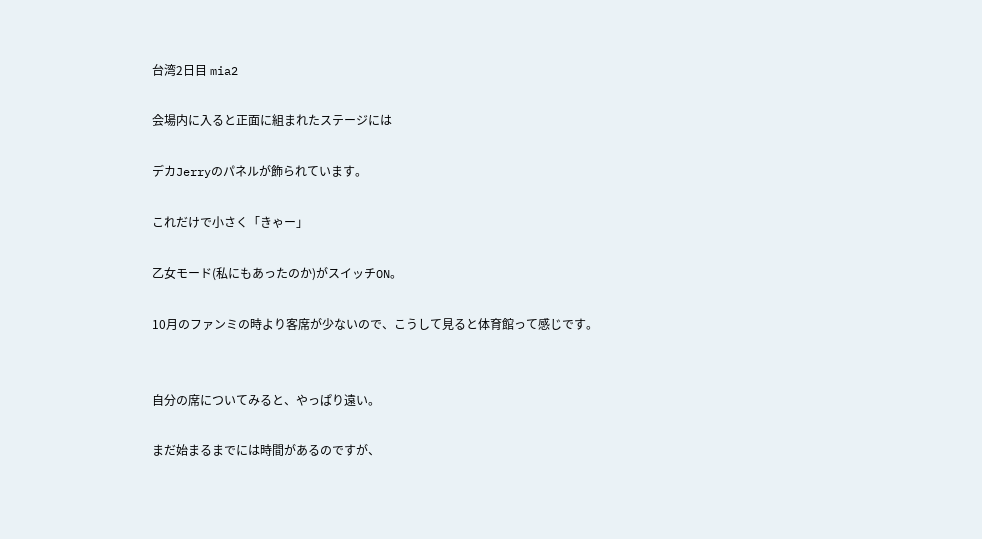台湾2日目 mia2

会場内に入ると正面に組まれたステージには

デカJerryのパネルが飾られています。

これだけで小さく「きゃー」

乙女モード(私にもあったのか)がスイッチON。

10月のファンミの時より客席が少ないので、こうして見ると体育館って感じです。


自分の席についてみると、やっぱり遠い。

まだ始まるまでには時間があるのですが、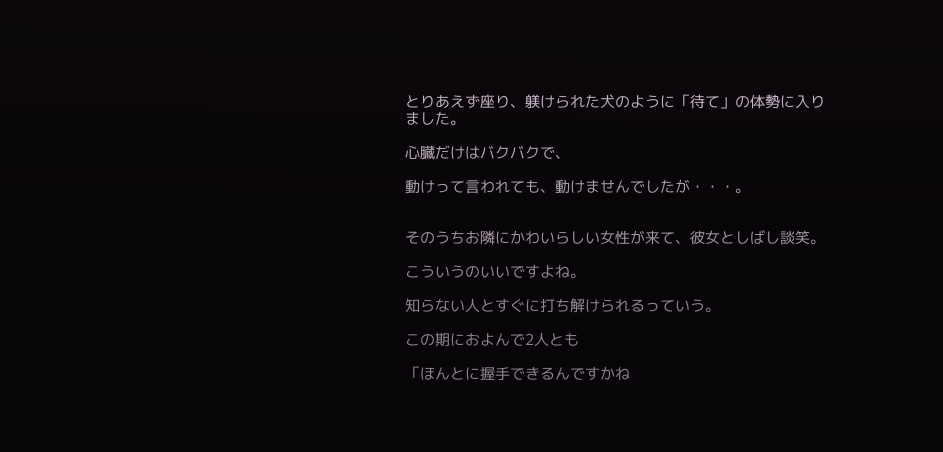とりあえず座り、躾けられた犬のように「待て」の体勢に入りました。

心臓だけはバクバクで、

動けって言われても、動けませんでしたが・・・。


そのうちお隣にかわいらしい女性が来て、彼女としばし談笑。

こういうのいいですよね。

知らない人とすぐに打ち解けられるっていう。

この期におよんで2人とも

「ほんとに握手できるんですかね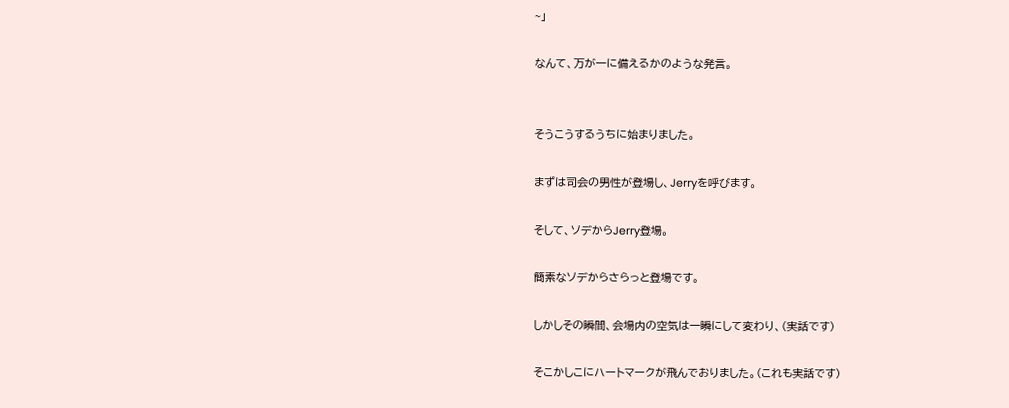~」

なんて、万が一に備えるかのような発言。


そうこうするうちに始まりました。

まずは司会の男性が登場し、Jerryを呼びます。

そして、ソデからJerry登場。

簡素なソデからさらっと登場です。

しかしその瞬間、会場内の空気は一瞬にして変わり、(実話です)

そこかしこにハートマークが飛んでおりました。(これも実話です)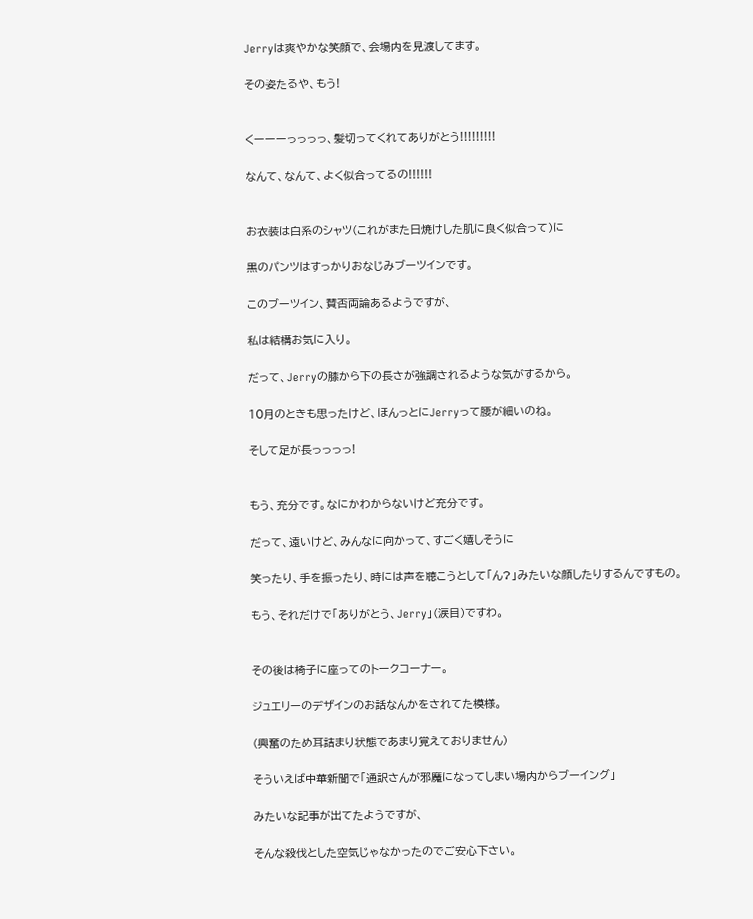Jerryは爽やかな笑顔で、会場内を見渡してます。

その姿たるや、もう!


くーーーっっっっ、髪切ってくれてありがとう!!!!!!!!!

なんて、なんて、よく似合ってるの!!!!!!


お衣装は白系のシャツ(これがまた日焼けした肌に良く似合って)に

黒のパンツはすっかりおなじみブーツインです。

このブーツイン、賛否両論あるようですが、

私は結構お気に入り。

だって、Jerryの膝から下の長さが強調されるような気がするから。

10月のときも思ったけど、ほんっとにJerryって腰が細いのね。

そして足が長っっっっ!


もう、充分です。なにかわからないけど充分です。

だって、遠いけど、みんなに向かって、すごく嬉しそうに

笑ったり、手を振ったり、時には声を聴こうとして「ん?」みたいな顔したりするんですもの。

もう、それだけで「ありがとう、Jerry」(涙目)ですわ。


その後は椅子に座ってのトークコーナー。

ジュエリーのデザインのお話なんかをされてた模様。

(興奮のため耳詰まり状態であまり覚えておりません)

そういえば中華新聞で「通訳さんが邪魔になってしまい場内からブーイング」

みたいな記事が出てたようですが、

そんな殺伐とした空気じゃなかったのでご安心下さい。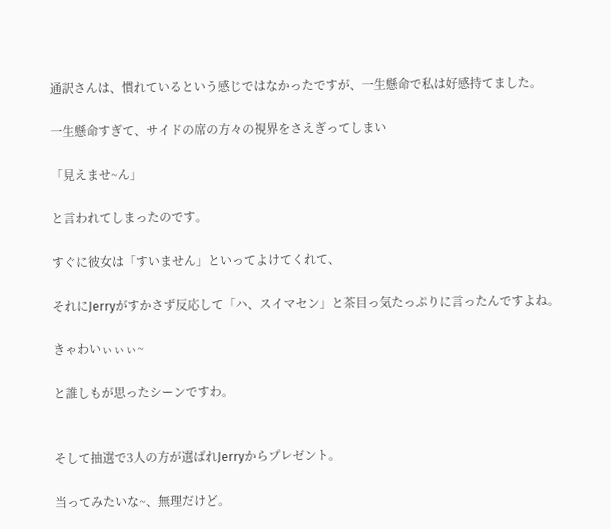通訳さんは、慣れているという感じではなかったですが、一生懸命で私は好感持てました。

一生懸命すぎて、サイドの席の方々の視界をさえぎってしまい

「見えませ~ん」

と言われてしまったのです。

すぐに彼女は「すいません」といってよけてくれて、

それにJerryがすかさず反応して「ハ、スイマセン」と茶目っ気たっぷりに言ったんですよね。

きゃわいぃぃぃ~

と誰しもが思ったシーンですわ。


そして抽選で3人の方が選ばれJerryからプレゼント。

当ってみたいな~、無理だけど。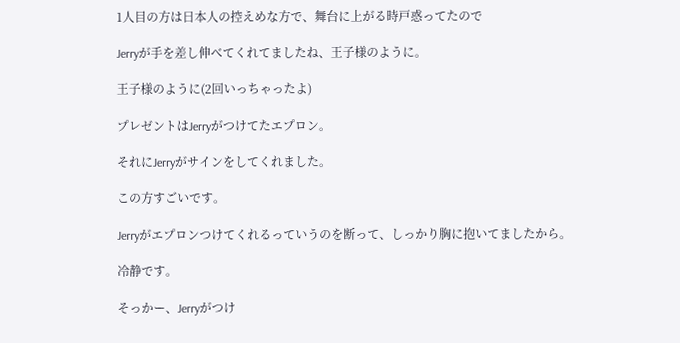1人目の方は日本人の控えめな方で、舞台に上がる時戸惑ってたので

Jerryが手を差し伸べてくれてましたね、王子様のように。

王子様のように(2回いっちゃったよ)

プレゼントはJerryがつけてたエプロン。

それにJerryがサインをしてくれました。

この方すごいです。

Jerryがエプロンつけてくれるっていうのを断って、しっかり胸に抱いてましたから。

冷静です。

そっかー、Jerryがつけ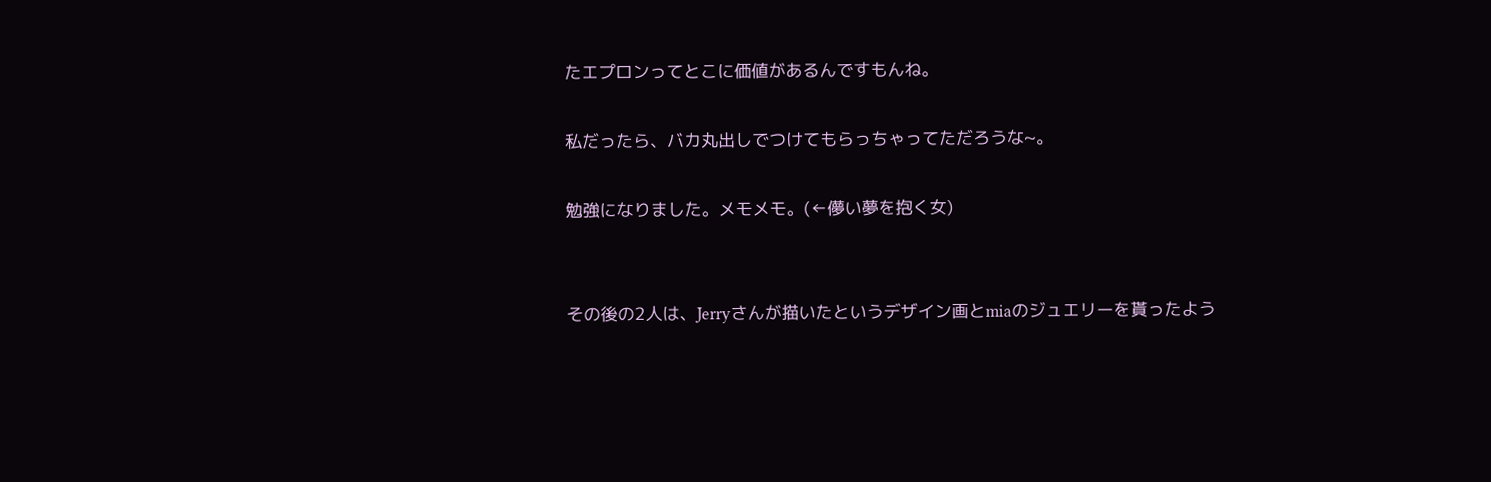たエプロンってとこに価値があるんですもんね。

私だったら、バカ丸出しでつけてもらっちゃってただろうな~。

勉強になりました。メモメモ。(←儚い夢を抱く女)


その後の2人は、Jerryさんが描いたというデザイン画とmiaのジュエリーを貰ったよう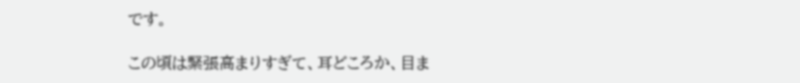です。

この頃は緊張高まりすぎて、耳どころか、目ま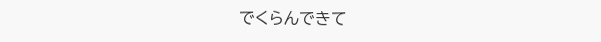でくらんできて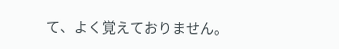て、よく覚えておりません。